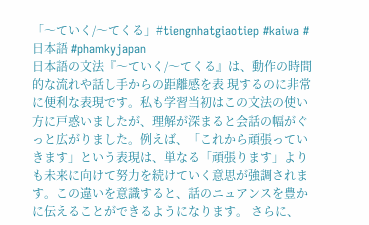「〜ていく/〜てくる」#tiengnhatgiaotiep #kaiwa #日本語 #phamkyjapan
日本語の文法『〜ていく/〜てくる』は、動作の時間的な流れや話し手からの距離感を表 現するのに非常に便利な表現です。私も学習当初はこの文法の使い方に戸惑いましたが、理解が深まると会話の幅がぐっと広がりました。例えば、「これから頑張っていきます」という表現は、単なる「頑張ります」よりも未来に向けて努力を続けていく意思が強調されます。この違いを意識すると、話のニュアンスを豊かに伝えることができるようになります。 さらに、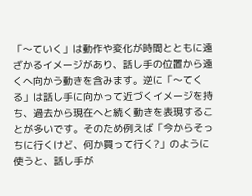「〜ていく」は動作や変化が時間とともに遠ざかるイメージがあり、話し手の位置から遠くへ向かう動きを含みます。逆に「〜てくる」は話し手に向かって近づくイメージを持ち、過去から現在へと続く動きを表現することが多いです。そのため例えば「今からそっちに行くけど、何か買って行く?」のように使うと、話し手が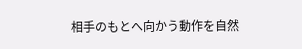相手のもとへ向かう動作を自然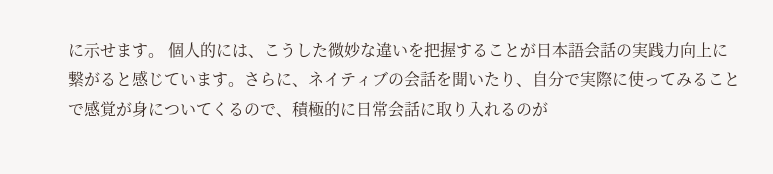に示せます。 個人的には、こうした微妙な違いを把握することが日本語会話の実践力向上に繋がると感じています。さらに、ネイティブの会話を聞いたり、自分で実際に使ってみることで感覚が身についてくるので、積極的に日常会話に取り入れるのが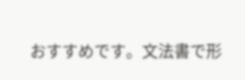おすすめです。文法書で形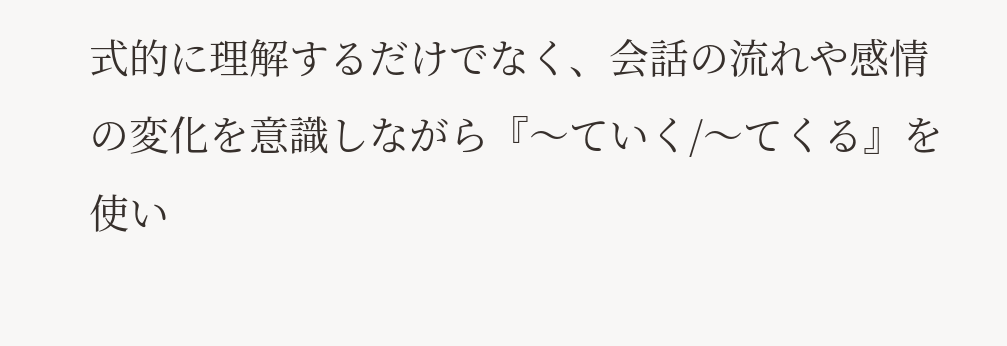式的に理解するだけでなく、会話の流れや感情の変化を意識しながら『〜ていく/〜てくる』を使い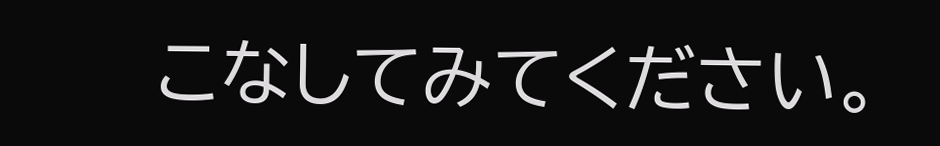こなしてみてください。